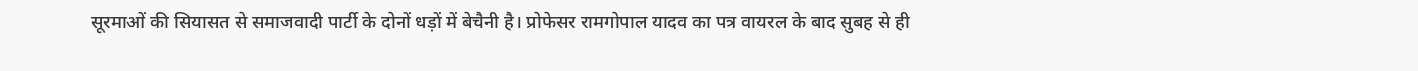सूरमाओं की सियासत से समाजवादी पार्टी के दोनों धड़ों में बेचैनी है। प्रोफेसर रामगोपाल यादव का पत्र वायरल के बाद सुबह से ही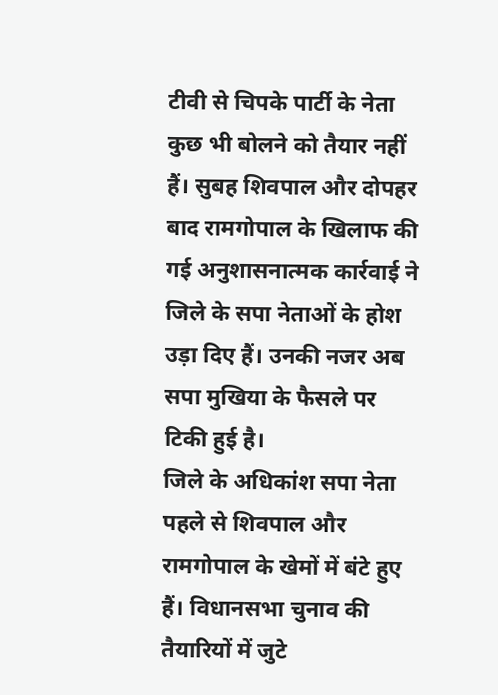टीवी से चिपके पार्टी के नेता कुछ भी बोलने को तैयार नहीं हैं। सुबह शिवपाल और दोपहर बाद रामगोपाल के खिलाफ की गई अनुशासनात्मक कार्रवाई ने जिले के सपा नेताओं के होश उड़ा दिए हैं। उनकी नजर अब सपा मुखिया के फैसले पर टिकी हुई है।
जिले के अधिकांश सपा नेता पहले से शिवपाल और रामगोपाल के खेमों में बंटे हुए हैं। विधानसभा चुनाव की तैयारियों में जुटे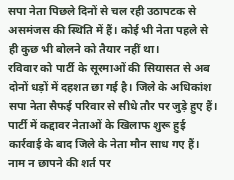सपा नेता पिछले दिनों से चल रही उठापटक से असमंजस की स्थिति में हैं। कोई भी नेता पहले से ही कुछ भी बोलने को तैयार नहीं था।
रविवार को पार्टी के सूरमाओं की सियासत से अब दोनों धड़ों में दहशत छा गई है। जिले के अधिकांश सपा नेता सैफई परिवार से सीधे तौर पर जुड़े हुए हैं। पार्टी में कद्दावर नेताओं के खिलाफ शुरू हुई कार्रवाई के बाद जिले के नेता मौन साध गए हैं। नाम न छापने की शर्त पर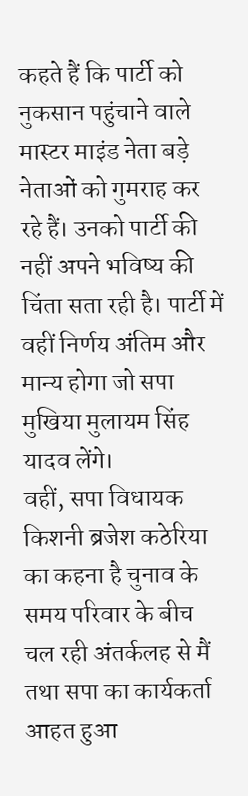कहते हैं कि पार्टी को नुकसान पहुंचाने वाले मास्टर माइंड नेता बड़े नेताओं को गुमराह कर रहे हैं। उनको पार्टी की नहीं अपने भविष्य की चिंता सता रही है। पार्टी में वहीं निर्णय अंतिम और मान्य होगा जो सपा मुखिया मुलायम सिंह यादव लेंगे।
वहीं, सपा विधायक किशनी ब्रजेश कठेरिया का कहना है चुनाव के समय परिवार के बीच चल रही अंतर्कलह से मैं तथा सपा का कार्यकर्ता आहत हुआ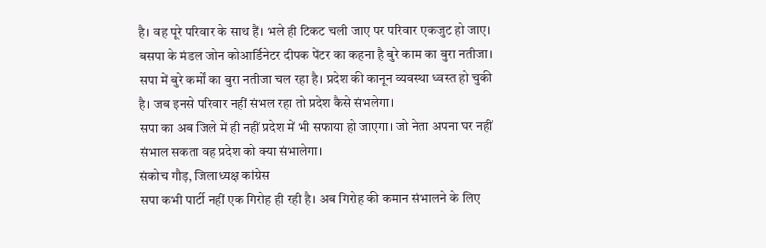है। वह पूरे परिवार के साथ हैं। भले ही टिकट चली जाए पर परिवार एकजुट हो जाए।
बसपा के मंडल जोन कोआर्डिनेटर दीपक पेंटर का कहना है बुरे काम का बुरा नतीजा। सपा में बुरे कर्मों का बुरा नतीजा चल रहा है। प्रदेश की कानून व्यवस्था ध्वस्त हो चुकी है। जब इनसे परिवार नहीं संभल रहा तो प्रदेश कैसे संभलेगा।
सपा का अब जिले में ही नहीं प्रदेश में भी सफाया हो जाएगा। जो नेता अपना घर नहीं संभाल सकता वह प्रदेश को क्या संभालेगा।
संकोच गौड़, जिलाध्यक्ष कांग्रेस
सपा कभी पार्टी नहीं एक गिरोह ही रही है। अब गिरोह की कमान संभालने के लिए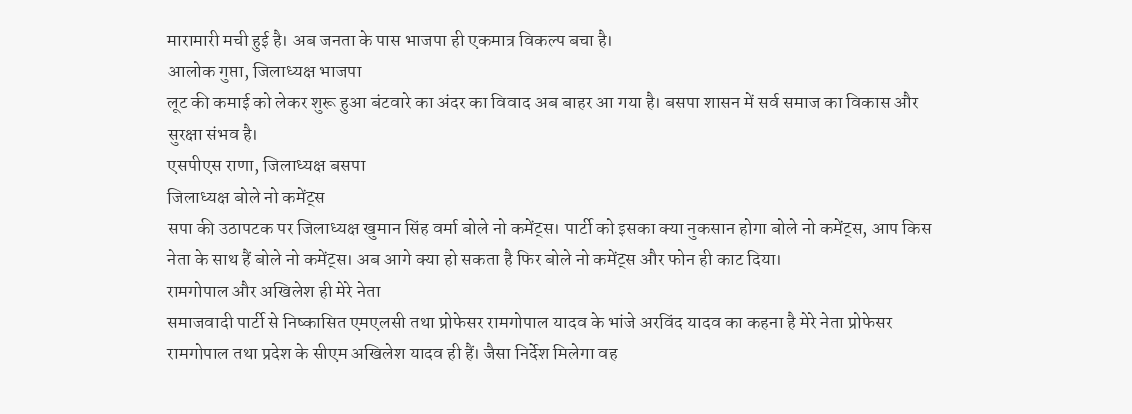मारामारी मची हुई है। अब जनता के पास भाजपा ही एकमात्र विकल्प बचा है।
आलोक गुप्ता, जिलाध्यक्ष भाजपा
लूट की कमाई को लेकर शुरू हुआ बंटवारे का अंदर का विवाद अब बाहर आ गया है। बसपा शासन में सर्व समाज का विकास और सुरक्षा संभव है।
एसपीएस राणा, जिलाध्यक्ष बसपा
जिलाध्यक्ष बोले नो कमेंट्स
सपा की उठापटक पर जिलाध्यक्ष खुमान सिंह वर्मा बोले नो कमेंट्स। पार्टी को इसका क्या नुकसान होगा बोले नो कमेंट्स, आप किस नेता के साथ हैं बोले नो कमेंट्स। अब आगे क्या हो सकता है फिर बोले नो कमेंट्स और फोन ही काट दिया।
रामगोपाल और अखिलेश ही मेरे नेता
समाजवादी पार्टी से निष्कासित एमएलसी तथा प्रोफेसर रामगोपाल यादव के भांजे अरविंद यादव का कहना है मेरे नेता प्रोफेसर रामगोपाल तथा प्रदेश के सीएम अखिलेश यादव ही हैं। जैसा निर्देश मिलेगा वह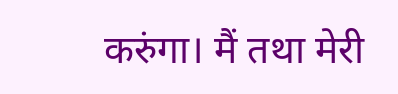करुंगा। मैं तथा मेरी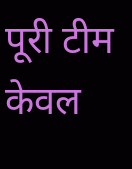पूरी टीम केवल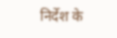निर्देश के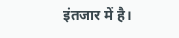इंतजार में है।